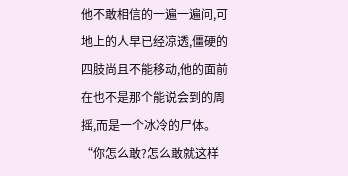他不敢相信的一遍一遍问,可地上的人早已经凉透,僵硬的四肢尚且不能移动,他的面前在也不是那个能说会到的周摇,而是一个冰冷的尸体。
“你怎么敢?怎么敢就这样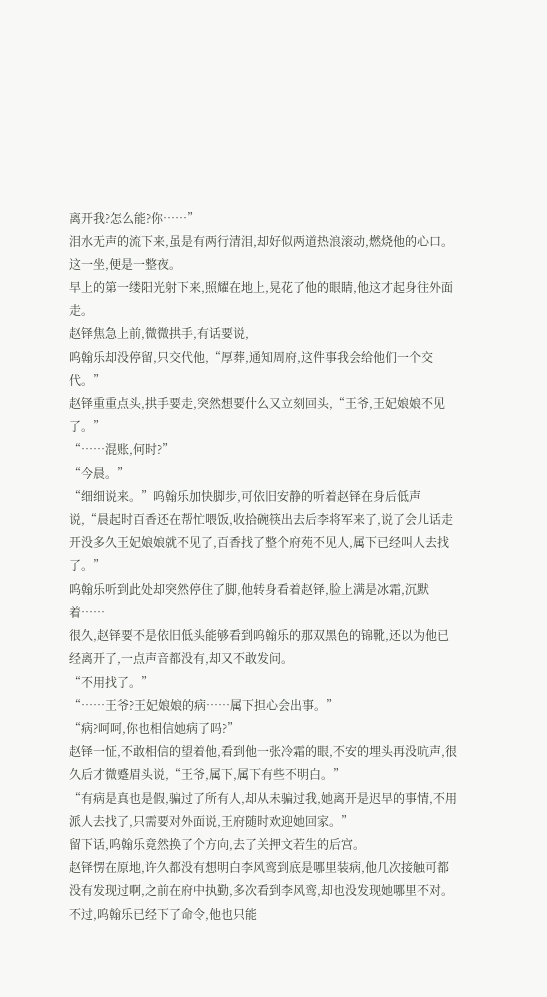离开我?怎么能?你……”
泪水无声的流下来,虽是有两行清泪,却好似两道热浪滚动,燃烧他的心口。
这一坐,便是一整夜。
早上的第一缕阳光射下来,照耀在地上,晃花了他的眼睛,他这才起身往外面走。
赵铎焦急上前,微微拱手,有话要说,
呜翰乐却没停留,只交代他,“厚葬,通知周府,这件事我会给他们一个交代。”
赵铎重重点头,拱手要走,突然想要什么又立刻回头,“王爷,王妃娘娘不见了。”
“……混账,何时?”
“今晨。”
“细细说来。”呜翰乐加快脚步,可依旧安静的听着赵铎在身后低声说,“晨起时百香还在帮忙喂饭,收拾碗筷出去后李将军来了,说了会儿话走开没多久王妃娘娘就不见了,百香找了整个府苑不见人,属下已经叫人去找了。”
呜翰乐听到此处却突然停住了脚,他转身看着赵铎,脸上满是冰霜,沉默着……
很久,赵铎要不是依旧低头能够看到呜翰乐的那双黑色的锦靴,还以为他已经离开了,一点声音都没有,却又不敢发问。
“不用找了。”
“……王爷?王妃娘娘的病……属下担心会出事。”
“病?呵呵,你也相信她病了吗?”
赵铎一怔,不敢相信的望着他,看到他一张冷霜的眼,不安的埋头再没吭声,很久后才微蹙眉头说,“王爷,属下,属下有些不明白。”
“有病是真也是假,骗过了所有人,却从未骗过我,她离开是迟早的事情,不用派人去找了,只需要对外面说,王府随时欢迎她回家。”
留下话,呜翰乐竟然换了个方向,去了关押文若生的后宫。
赵铎愣在原地,许久都没有想明白李风鸾到底是哪里装病,他几次接触可都没有发现过啊,之前在府中执勤,多次看到李风鸾,却也没发现她哪里不对。
不过,呜翰乐已经下了命令,他也只能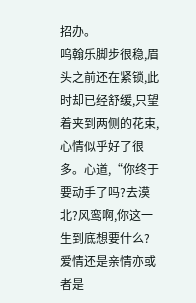招办。
呜翰乐脚步很稳,眉头之前还在紧锁,此时却已经舒缓,只望着夹到两侧的花束,心情似乎好了很多。心道,“你终于要动手了吗?去漠北?风鸾啊,你这一生到底想要什么?爱情还是亲情亦或者是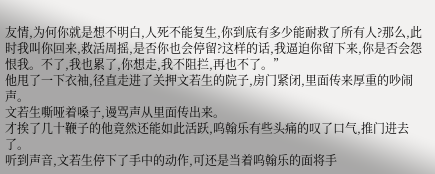友情,为何你就是想不明白,人死不能复生,你到底有多少能耐救了所有人?那么,此时我叫你回来,救活周摇,是否你也会停留?这样的话,我逼迫你留下来,你是否会怨恨我。不了,我也累了,你想走,我不阻拦,再也不了。”
他甩了一下衣袖,径直走进了关押文若生的院子,房门紧闭,里面传来厚重的吵闹声。
文若生嘶哑着嗓子,谩骂声从里面传出来。
才挨了几十鞭子的他竟然还能如此活跃,呜翰乐有些头痛的叹了口气,推门进去了。
听到声音,文若生停下了手中的动作,可还是当着呜翰乐的面将手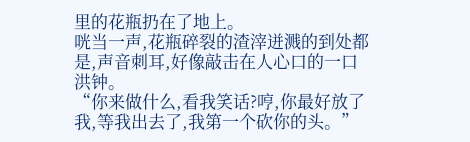里的花瓶扔在了地上。
咣当一声,花瓶碎裂的渣滓迸溅的到处都是,声音刺耳,好像敲击在人心口的一口洪钟。
“你来做什么,看我笑话?哼,你最好放了我,等我出去了,我第一个砍你的头。”